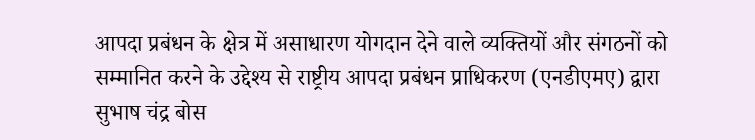आपदा प्रबंधन के क्षेत्र में असाधारण योगदान देने वाले व्यक्तियों और संगठनों को सम्मानित करने के उद्देश्य से राष्ट्रीय आपदा प्रबंधन प्राधिकरण (एनडीएमए) द्वारा सुभाष चंद्र बोस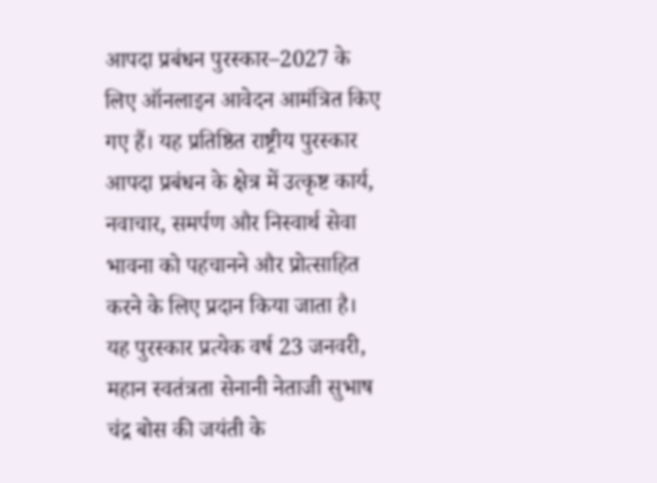आपदा प्रबंधन पुरस्कार–2027 के लिए ऑनलाइन आवेदन आमंत्रित किए गए हैं। यह प्रतिष्ठित राष्ट्रीय पुरस्कार आपदा प्रबंधन के क्षेत्र में उत्कृष्ट कार्य, नवाचार, समर्पण और निस्वार्थ सेवा भावना को पहचानने और प्रोत्साहित करने के लिए प्रदान किया जाता है।
यह पुरस्कार प्रत्येक वर्ष 23 जनवरी, महान स्वतंत्रता सेनानी नेताजी सुभाष चंद्र बोस की जयंती के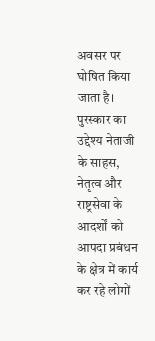अवसर पर घोषित किया जाता है। पुरस्कार का उद्देश्य नेताजी के साहस, नेतृत्व और राष्ट्रसेवा के आदर्शों को आपदा प्रबंधन के क्षेत्र में कार्य कर रहे लोगों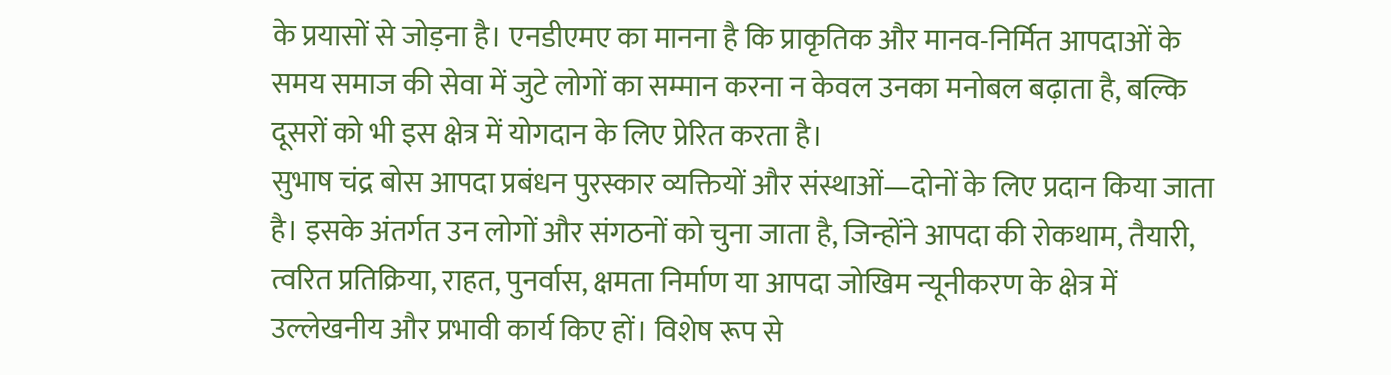के प्रयासों से जोड़ना है। एनडीएमए का मानना है कि प्राकृतिक और मानव-निर्मित आपदाओं के समय समाज की सेवा में जुटे लोगों का सम्मान करना न केवल उनका मनोबल बढ़ाता है, बल्कि दूसरों को भी इस क्षेत्र में योगदान के लिए प्रेरित करता है।
सुभाष चंद्र बोस आपदा प्रबंधन पुरस्कार व्यक्तियों और संस्थाओं—दोनों के लिए प्रदान किया जाता है। इसके अंतर्गत उन लोगों और संगठनों को चुना जाता है, जिन्होंने आपदा की रोकथाम, तैयारी, त्वरित प्रतिक्रिया, राहत, पुनर्वास, क्षमता निर्माण या आपदा जोखिम न्यूनीकरण के क्षेत्र में उल्लेखनीय और प्रभावी कार्य किए हों। विशेष रूप से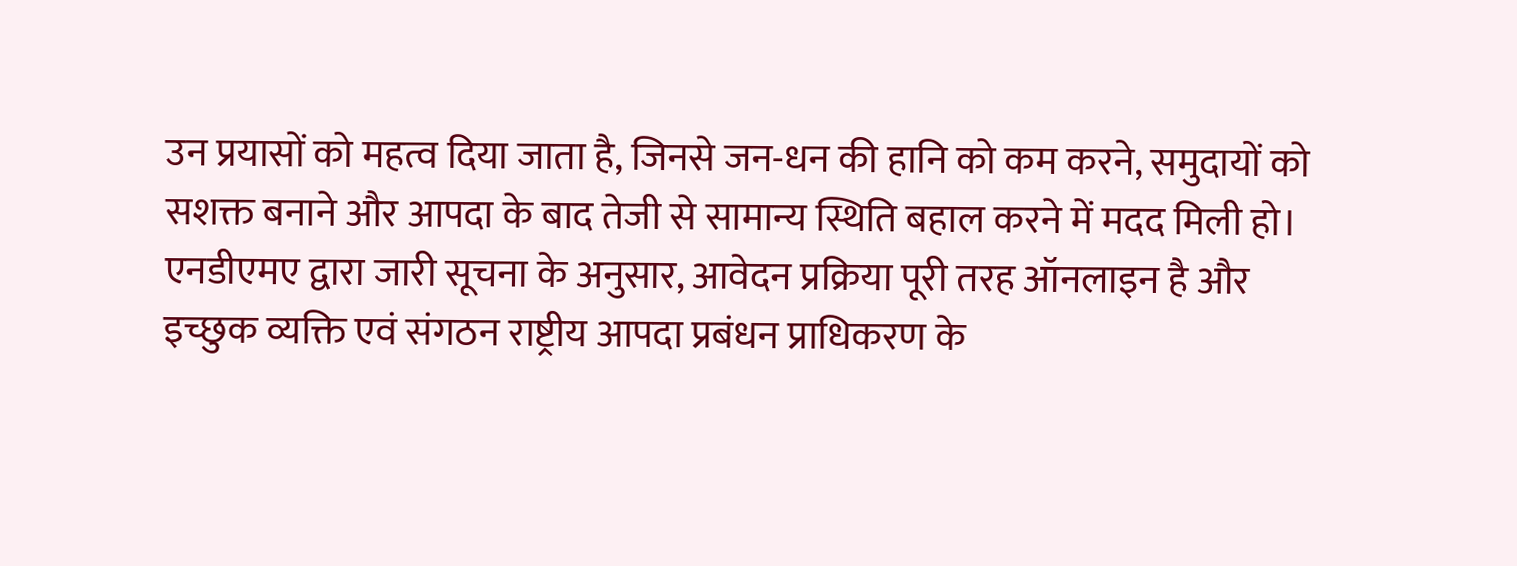उन प्रयासों को महत्व दिया जाता है, जिनसे जन-धन की हानि को कम करने, समुदायों को सशक्त बनाने और आपदा के बाद तेजी से सामान्य स्थिति बहाल करने में मदद मिली हो।
एनडीएमए द्वारा जारी सूचना के अनुसार, आवेदन प्रक्रिया पूरी तरह ऑनलाइन है और इच्छुक व्यक्ति एवं संगठन राष्ट्रीय आपदा प्रबंधन प्राधिकरण के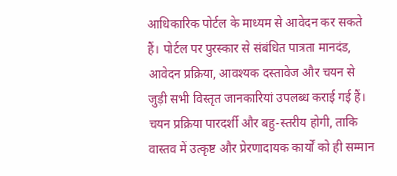आधिकारिक पोर्टल के माध्यम से आवेदन कर सकते हैं। पोर्टल पर पुरस्कार से संबंधित पात्रता मानदंड, आवेदन प्रक्रिया, आवश्यक दस्तावेज और चयन से जुड़ी सभी विस्तृत जानकारियां उपलब्ध कराई गई हैं। चयन प्रक्रिया पारदर्शी और बहु-स्तरीय होगी, ताकि वास्तव में उत्कृष्ट और प्रेरणादायक कार्यों को ही सम्मान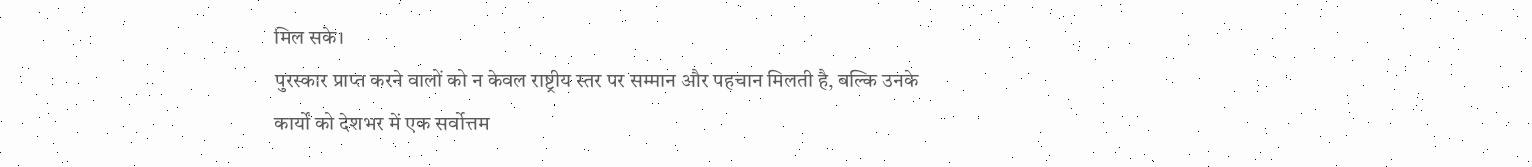मिल सके।
पुरस्कार प्राप्त करने वालों को न केवल राष्ट्रीय स्तर पर सम्मान और पहचान मिलती है, बल्कि उनके कार्यों को देशभर में एक सर्वोत्तम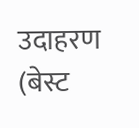उदाहरण (बेस्ट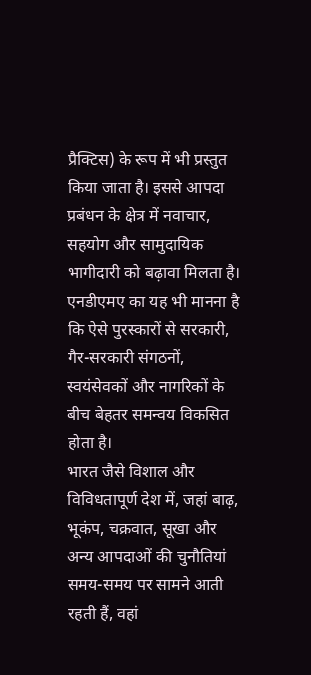प्रैक्टिस) के रूप में भी प्रस्तुत किया जाता है। इससे आपदा प्रबंधन के क्षेत्र में नवाचार, सहयोग और सामुदायिक भागीदारी को बढ़ावा मिलता है। एनडीएमए का यह भी मानना है कि ऐसे पुरस्कारों से सरकारी, गैर-सरकारी संगठनों, स्वयंसेवकों और नागरिकों के बीच बेहतर समन्वय विकसित होता है।
भारत जैसे विशाल और विविधतापूर्ण देश में, जहां बाढ़, भूकंप, चक्रवात, सूखा और अन्य आपदाओं की चुनौतियां समय-समय पर सामने आती रहती हैं, वहां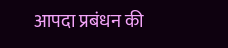आपदा प्रबंधन की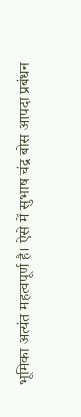भूमिका अत्यंत महत्वपूर्ण है। ऐसे में सुभाष चंद्र बोस आपदा प्रबंधन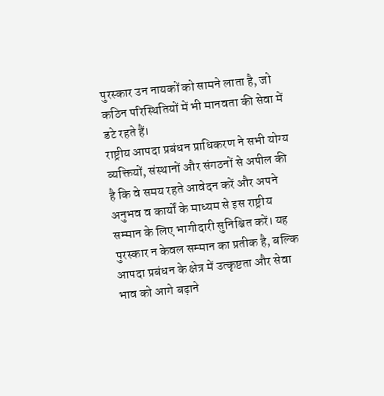पुरस्कार उन नायकों को सामने लाता है, जो कठिन परिस्थितियों में भी मानवता की सेवा में डटे रहते हैं।
राष्ट्रीय आपदा प्रबंधन प्राधिकरण ने सभी योग्य व्यक्तियों, संस्थानों और संगठनों से अपील की है कि वे समय रहते आवेदन करें और अपने अनुभव व कार्यों के माध्यम से इस राष्ट्रीय सम्मान के लिए भागीदारी सुनिश्चित करें। यह पुरस्कार न केवल सम्मान का प्रतीक है, बल्कि आपदा प्रबंधन के क्षेत्र में उत्कृष्टता और सेवा भाव को आगे बढ़ाने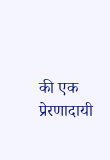की एक प्रेरणादायी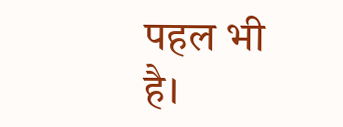पहल भी है।